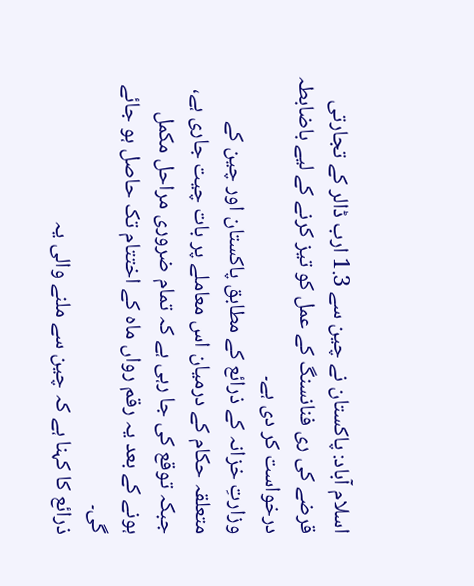اسلام آباد: پاکستان نے چین سے 1.3 ارب ڈالر کے تجارتی قرضے کی ری فنانسنگ کے عمل کو تیز کرنے کے لیے باضابطہ درخواست کر دی ہے۔
وزارتِ خزانہ کے ذرائع کے مطابق پاکستان اور چین کے متعلقہ حکام کے درمیان اس معاملے پر بات چیت جاری ہے، جبکہ توقع کی جا رہی ہے کہ تمام ضروری مراحل مکمل ہونے کے بعد یہ رقم رواں ماہ کے اختتام تک حاصل ہو جائے گی۔
ذرائع کا کہنا ہے کہ چین سے ملنے والی یہ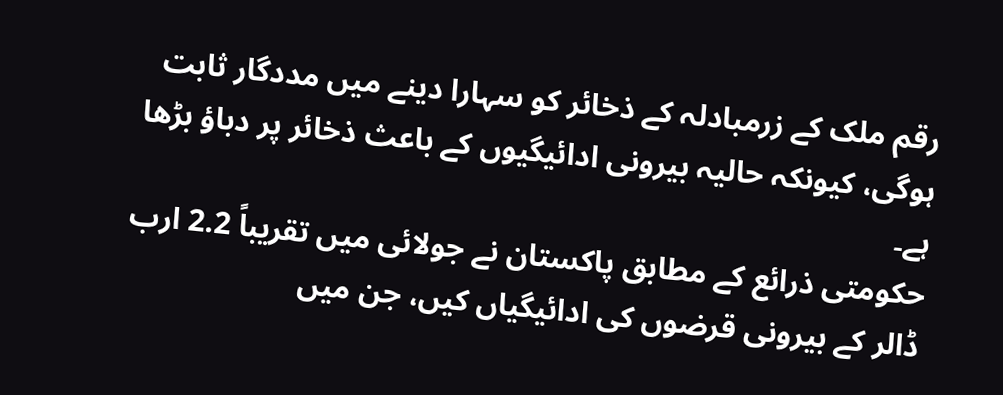رقم ملک کے زرمبادلہ کے ذخائر کو سہارا دینے میں مددگار ثابت ہوگی، کیونکہ حالیہ بیرونی ادائیگیوں کے باعث ذخائر پر دباؤ بڑھا ہے۔
حکومتی ذرائع کے مطابق پاکستان نے جولائی میں تقریباً 2.2 ارب ڈالر کے بیرونی قرضوں کی ادائیگیاں کیں، جن میں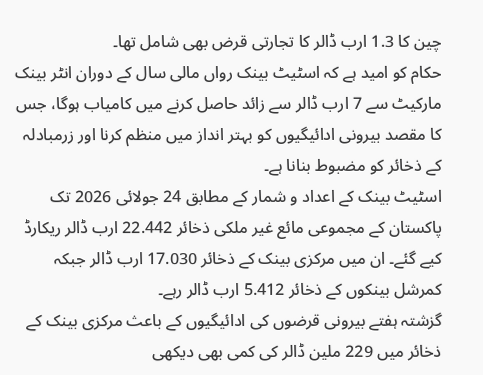چین کا 1.3 ارب ڈالر کا تجارتی قرض بھی شامل تھا۔
حکام کو امید ہے کہ اسٹیٹ بینک رواں مالی سال کے دوران انٹر بینک مارکیٹ سے 7 ارب ڈالر سے زائد حاصل کرنے میں کامیاب ہوگا، جس کا مقصد بیرونی ادائیگیوں کو بہتر انداز میں منظم کرنا اور زرمبادلہ کے ذخائر کو مضبوط بنانا ہے۔
اسٹیٹ بینک کے اعداد و شمار کے مطابق 24 جولائی 2026 تک پاکستان کے مجموعی مائع غیر ملکی ذخائر 22.442 ارب ڈالر ریکارڈ کیے گئے۔ ان میں مرکزی بینک کے ذخائر 17.030 ارب ڈالر جبکہ کمرشل بینکوں کے ذخائر 5.412 ارب ڈالر رہے۔
گزشتہ ہفتے بیرونی قرضوں کی ادائیگیوں کے باعث مرکزی بینک کے ذخائر میں 229 ملین ڈالر کی کمی بھی دیکھی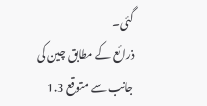گئی۔
ذرائع کے مطابق چین کی جانب سے متوقع 1.3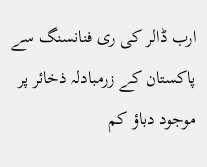ارب ڈالر کی ری فنانسنگ سے پاکستان کے زرمبادلہ ذخائر پر موجود دباؤ کم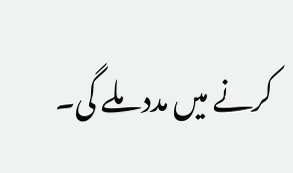کرنے میں مدد ملے گی۔